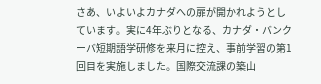さあ、いよいよカナダへの扉が開かれようとしています。実に4年ぶりとなる、カナダ・バンクーバ短期語学研修を来月に控え、事前学習の第1回目を実施しました。国際交流課の築山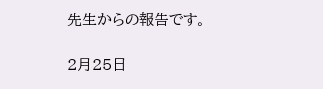先生からの報告です。

2月25日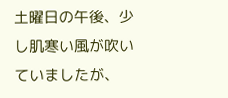土曜日の午後、少し肌寒い風が吹いていましたが、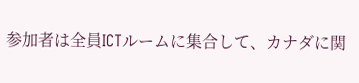参加者は全員ICTルームに集合して、カナダに関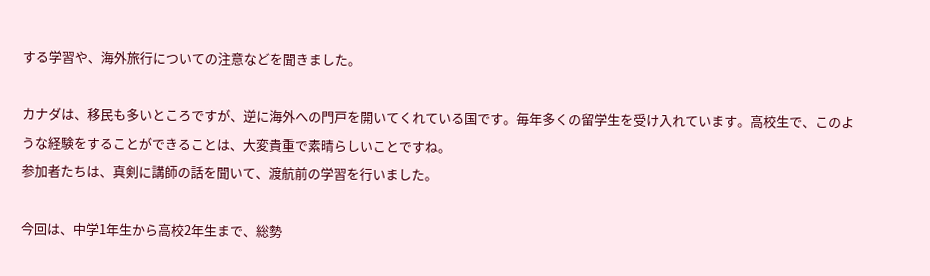する学習や、海外旅行についての注意などを聞きました。

カナダは、移民も多いところですが、逆に海外への門戸を開いてくれている国です。毎年多くの留学生を受け入れています。高校生で、このような経験をすることができることは、大変貴重で素晴らしいことですね。
参加者たちは、真剣に講師の話を聞いて、渡航前の学習を行いました。

今回は、中学1年生から高校2年生まで、総勢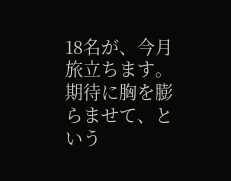18名が、今月旅立ちます。期待に胸を膨らませて、という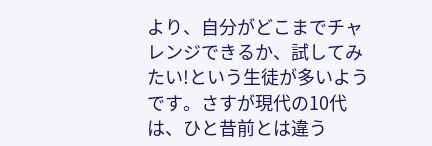より、自分がどこまでチャレンジできるか、試してみたい!という生徒が多いようです。さすが現代の10代は、ひと昔前とは違う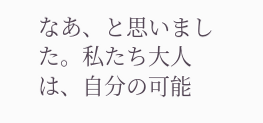なあ、と思いました。私たち大人は、自分の可能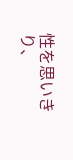性を思いきり、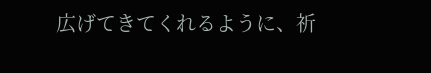広げてきてくれるように、祈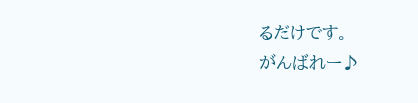るだけです。
がんばれー♪